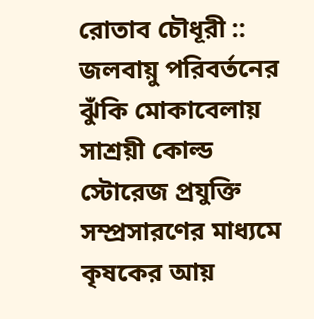রোতাব চৌধূরী :: জলবায়ু পরিবর্তনের ঝুঁকি মোকাবেলায় সাশ্রয়ী কোল্ড স্টোরেজ প্রযুক্তি সম্প্রসারণের মাধ্যমে কৃষকের আয়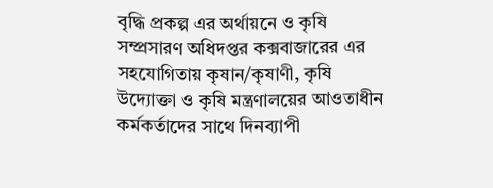বৃদ্ধি প্রকল্প এর অর্থায়নে ও কৃষি সম্প্রসারণ অধিদপ্তর কক্সবাজারের এর সহযোগিতায় কৃষান/কৃষাণী, কৃষি উদ্যোক্তা ও কৃষি মন্ত্রণালয়ের আওতাধীন কর্মকর্তাদের সাথে দিনব্যাপী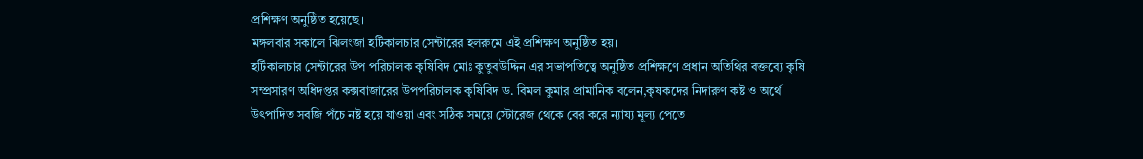প্রশিক্ষণ অনুষ্ঠিত হয়েছে।
মঙ্গলবার সকালে ঝিলংজা হর্টিকালচার সেন্টারের হলরুমে এই প্রশিক্ষণ অনুষ্ঠিত হয়।
হর্টিকালচার সেন্টারের উপ পরিচালক কৃষিবিদ মোঃ কুতুবউদ্দিন এর সভাপতিত্বে অনুষ্ঠিত প্রশিক্ষণে প্রধান অতিথির বক্তব্যে কৃষি সম্প্রসারণ অধিদপ্তর কক্সবাজারের উপপরিচালক কৃষিবিদ ড. বিমল কুমার প্রামানিক বলেন,কৃষকদের নিদারুণ কষ্ট ও অর্থে উৎপাদিত সবজি পঁচে নষ্ট হয়ে যাওয়া এবং সঠিক সময়ে স্টোরেজ থেকে বের করে ন্যায্য মূল্য পেতে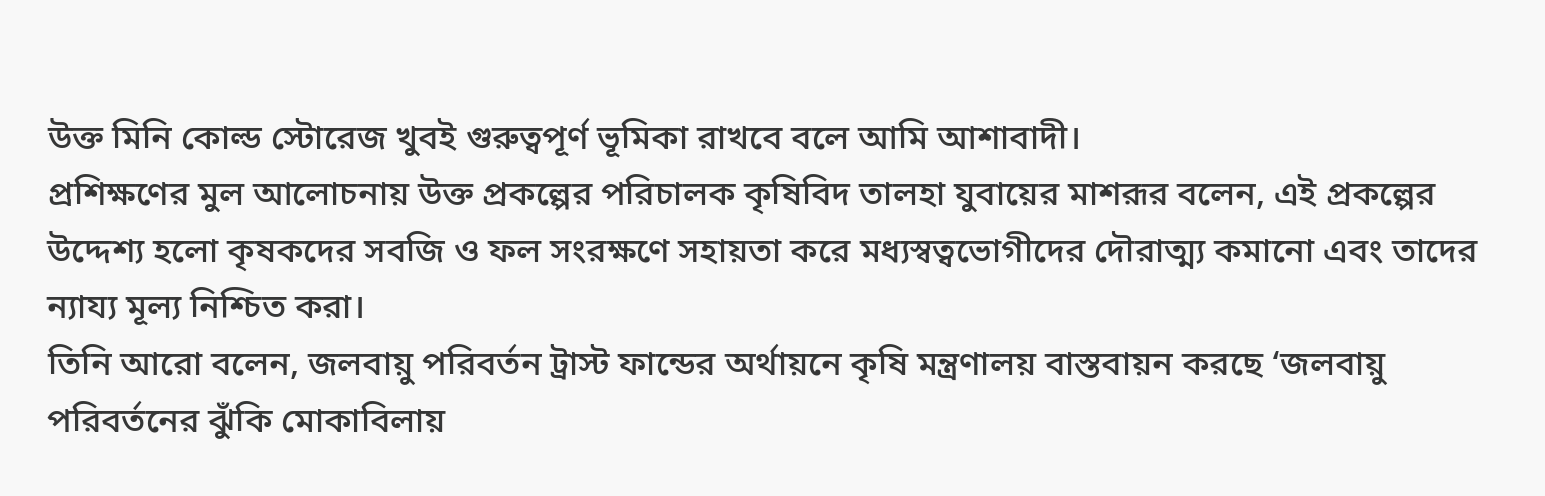উক্ত মিনি কোল্ড স্টোরেজ খুবই গুরুত্বপূর্ণ ভূমিকা রাখবে বলে আমি আশাবাদী।
প্রশিক্ষণের মুল আলোচনায় উক্ত প্রকল্পের পরিচালক কৃষিবিদ তালহা যুবায়ের মাশরূর বলেন, এই প্রকল্পের উদ্দেশ্য হলো কৃষকদের সবজি ও ফল সংরক্ষণে সহায়তা করে মধ্যস্বত্বভোগীদের দৌরাত্ম্য কমানো এবং তাদের ন্যায্য মূল্য নিশ্চিত করা।
তিনি আরো বলেন, জলবায়ু পরিবর্তন ট্রাস্ট ফান্ডের অর্থায়নে কৃষি মন্ত্রণালয় বাস্তবায়ন করছে ‘জলবায়ু পরিবর্তনের ঝুঁকি মোকাবিলায়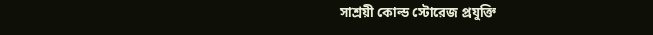সাশ্রয়ী কোল্ড স্টোরেজ প্রযুক্তি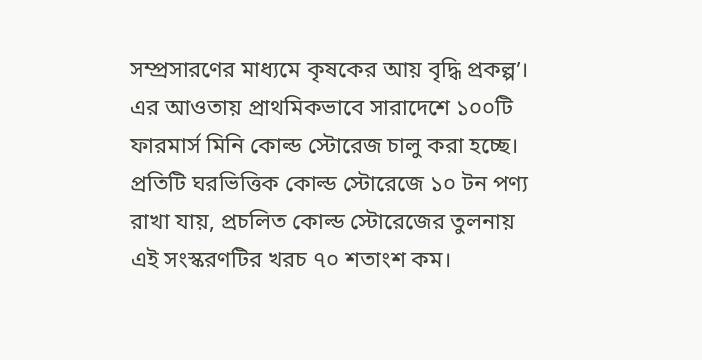সম্প্রসারণের মাধ্যমে কৃষকের আয় বৃদ্ধি প্রকল্প’। এর আওতায় প্রাথমিকভাবে সারাদেশে ১০০টি ফারমার্স মিনি কোল্ড স্টোরেজ চালু করা হচ্ছে।
প্রতিটি ঘরভিত্তিক কোল্ড স্টোরেজে ১০ টন পণ্য রাখা যায়, প্রচলিত কোল্ড স্টোরেজের তুলনায় এই সংস্করণটির খরচ ৭০ শতাংশ কম।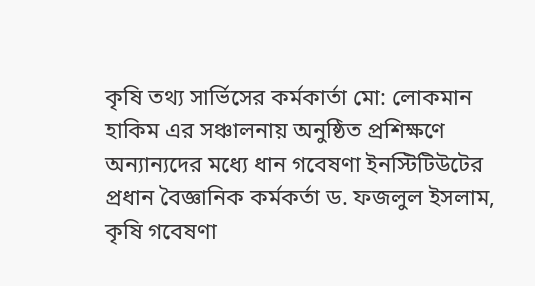কৃষি তথ্য সার্ভিসের কর্মকার্তা মো: লোকমান হাকিম এর সঞ্চালনায় অনুষ্ঠিত প্রশিক্ষণে অন্যান্যদের মধ্যে ধান গবেষণা ইনস্টিটিউটের প্রধান বৈজ্ঞানিক কর্মকর্তা ড. ফজলুল ইসলাম, কৃষি গবেষণা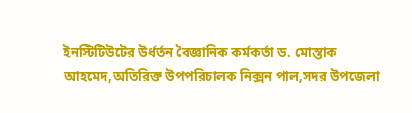ইনস্টিটিউটের উর্ধর্তন বৈজ্ঞানিক কর্মকর্তা ড. মোস্তাক আহমেদ,অতিরিক্ত উপপরিচালক নিক্সন পাল,সদর উপজেলা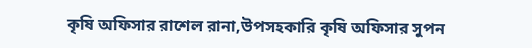কৃষি অফিসার রাশেল রানা,উপসহকারি কৃষি অফিসার সুপন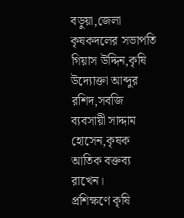বড়ুয়া,জেলা কৃষকদলের সভাপতি গিয়াস উদ্দিন,কৃষি উদ্যোক্তা আব্দুর রশিদ,সবজি ব্যবসায়ী সাদ্দাম হোসেন,কৃষক আতিক বক্তব্য রাখেন।
প্রশিক্ষণে কৃষি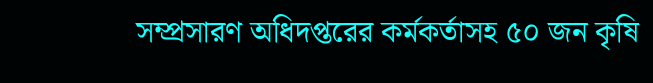সম্প্রসারণ অধিদপ্তরের কর্মকর্তাসহ ৫০ জন কৃষি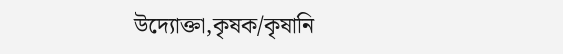উদ্যোক্তা,কৃষক/কৃষানি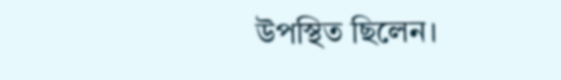উপস্থিত ছিলেন।